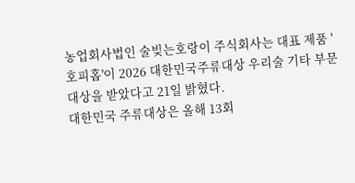농업회사법인 술빚는호랑이 주식회사는 대표 제품 '호피홉'이 2026 대한민국주류대상 우리술 기타 부문 대상을 받았다고 21일 밝혔다.
대한민국 주류대상은 올해 13회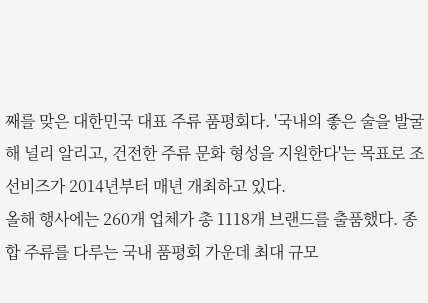째를 맞은 대한민국 대표 주류 품평회다. '국내의 좋은 술을 발굴해 널리 알리고, 건전한 주류 문화 형성을 지원한다'는 목표로 조선비즈가 2014년부터 매년 개최하고 있다.
올해 행사에는 260개 업체가 총 1118개 브랜드를 출품했다. 종합 주류를 다루는 국내 품평회 가운데 최대 규모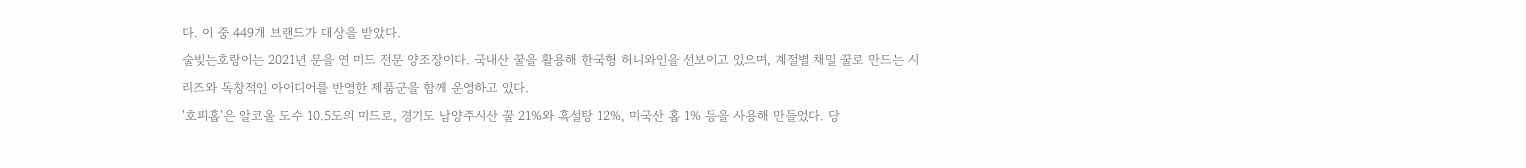다. 이 중 449개 브랜드가 대상을 받았다.
술빚는호랑이는 2021년 문을 연 미드 전문 양조장이다. 국내산 꿀을 활용해 한국형 허니와인을 선보이고 있으며, 계절별 채밀 꿀로 만드는 시리즈와 독창적인 아이디어를 반영한 제품군을 함께 운영하고 있다.
'호피홉'은 알코올 도수 10.5도의 미드로, 경기도 남양주시산 꿀 21%와 흑설탕 12%, 미국산 홉 1% 등을 사용해 만들었다. 당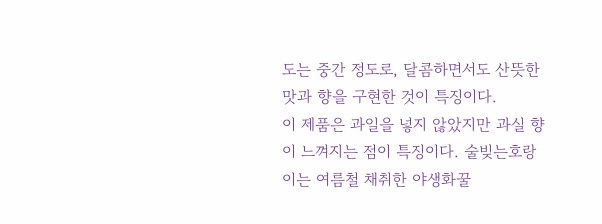도는 중간 정도로, 달콤하면서도 산뜻한 맛과 향을 구현한 것이 특징이다.
이 제품은 과일을 넣지 않았지만 과실 향이 느껴지는 점이 특징이다. 술빚는호랑이는 여름철 채취한 야생화꿀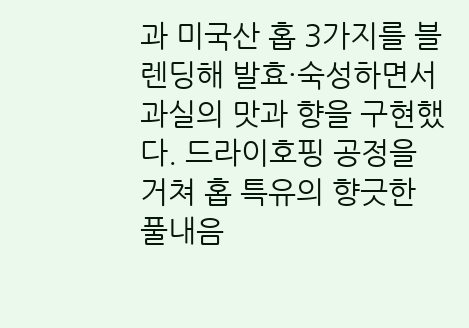과 미국산 홉 3가지를 블렌딩해 발효·숙성하면서 과실의 맛과 향을 구현했다. 드라이호핑 공정을 거쳐 홉 특유의 향긋한 풀내음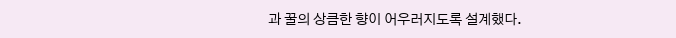과 꿀의 상큼한 향이 어우러지도록 설계했다.